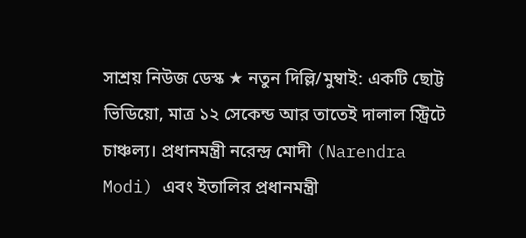সাশ্রয় নিউজ ডেস্ক ★ নতুন দিল্লি/মুম্বাই: একটি ছোট্ট ভিডিয়ো, মাত্র ১২ সেকেন্ড আর তাতেই দালাল স্ট্রিটে চাঞ্চল্য। প্রধানমন্ত্রী নরেন্দ্র মোদী (Narendra Modi) এবং ইতালির প্রধানমন্ত্রী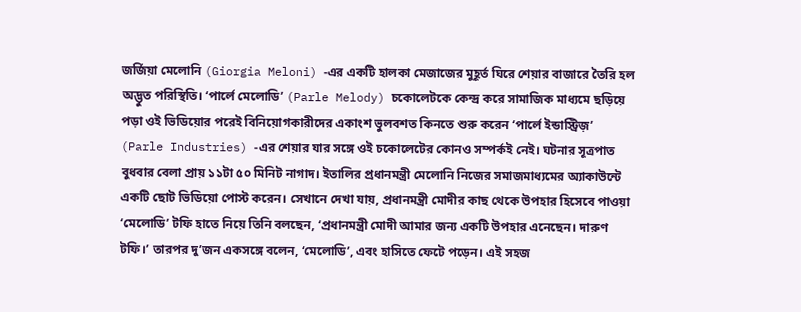জর্জিয়া মেলোনি (Giorgia Meloni) -এর একটি হালকা মেজাজের মুহূর্ত ঘিরে শেয়ার বাজারে তৈরি হল অদ্ভুত পরিস্থিতি। ‘পার্লে মেলোডি’ (Parle Melody) চকোলেটকে কেন্দ্র করে সামাজিক মাধ্যমে ছড়িয়ে পড়া ওই ভিডিয়োর পরেই বিনিয়োগকারীদের একাংশ ভুলবশত কিনতে শুরু করেন ‘পার্লে ইন্ডাস্ট্রিজ়’ (Parle Industries) -এর শেয়ার যার সঙ্গে ওই চকোলেটের কোনও সম্পর্কই নেই। ঘটনার সূত্রপাত বুধবার বেলা প্রায় ১১টা ৫০ মিনিট নাগাদ। ইতালির প্রধানমন্ত্রী মেলোনি নিজের সমাজমাধ্যমের অ্যাকাউন্টে একটি ছোট ভিডিয়ো পোস্ট করেন। সেখানে দেখা যায়, প্রধানমন্ত্রী মোদীর কাছ থেকে উপহার হিসেবে পাওয়া ‘মেলোডি’ টফি হাতে নিয়ে তিনি বলছেন, ‘প্রধানমন্ত্রী মোদী আমার জন্য একটি উপহার এনেছেন। দারুণ টফি।’ তারপর দু’জন একসঙ্গে বলেন, ‘মেলোডি’, এবং হাসিতে ফেটে পড়েন। এই সহজ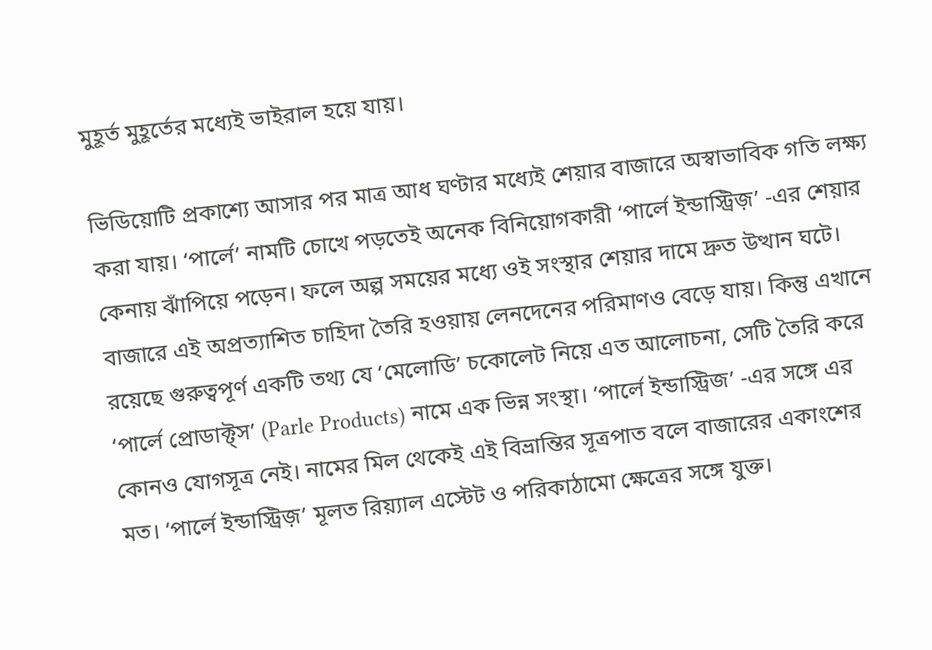মুহূর্ত মুহূর্তের মধ্যেই ভাইরাল হয়ে যায়।

ভিডিয়োটি প্রকাশ্যে আসার পর মাত্র আধ ঘণ্টার মধ্যেই শেয়ার বাজারে অস্বাভাবিক গতি লক্ষ্য করা যায়। ‘পার্লে’ নামটি চোখে পড়তেই অনেক বিনিয়োগকারী ‘পার্লে ইন্ডাস্ট্রিজ়’ -এর শেয়ার কেনায় ঝাঁপিয়ে পড়েন। ফলে অল্প সময়ের মধ্যে ওই সংস্থার শেয়ার দামে দ্রুত উত্থান ঘটে। বাজারে এই অপ্রত্যাশিত চাহিদা তৈরি হওয়ায় লেনদেনের পরিমাণও বেড়ে যায়। কিন্তু এখানে রয়েছে গুরুত্বপূর্ণ একটি তথ্য যে ‘মেলোডি’ চকোলেট নিয়ে এত আলোচনা, সেটি তৈরি করে ‘পার্লে প্রোডাক্ট্স’ (Parle Products) নামে এক ভিন্ন সংস্থা। ‘পার্লে ইন্ডাস্ট্রিজ’ -এর সঙ্গে এর কোনও যোগসূত্র নেই। নামের মিল থেকেই এই বিভ্রান্তির সূত্রপাত বলে বাজারের একাংশের মত। ‘পার্লে ইন্ডাস্ট্রিজ়’ মূলত রিয়্যাল এস্টেট ও পরিকাঠামো ক্ষেত্রের সঙ্গে যুক্ত।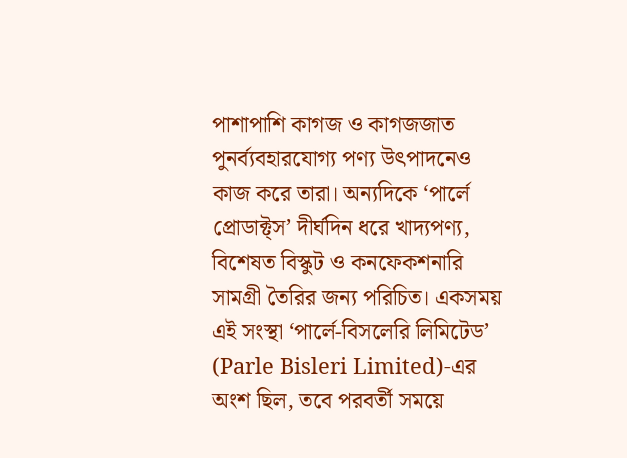পাশাপাশি কাগজ ও কাগজজাত পুনর্ব্যবহারযোগ্য পণ্য উৎপাদনেও কাজ করে তারা। অন্যদিকে ‘পার্লে প্রোডাক্ট্স’ দীর্ঘদিন ধরে খাদ্যপণ্য, বিশেষত বিস্কুট ও কনফেকশনারি সামগ্রী তৈরির জন্য পরিচিত। একসময় এই সংস্থা ‘পার্লে-বিসলেরি লিমিটেড’ (Parle Bisleri Limited)-এর অংশ ছিল, তবে পরবর্তী সময়ে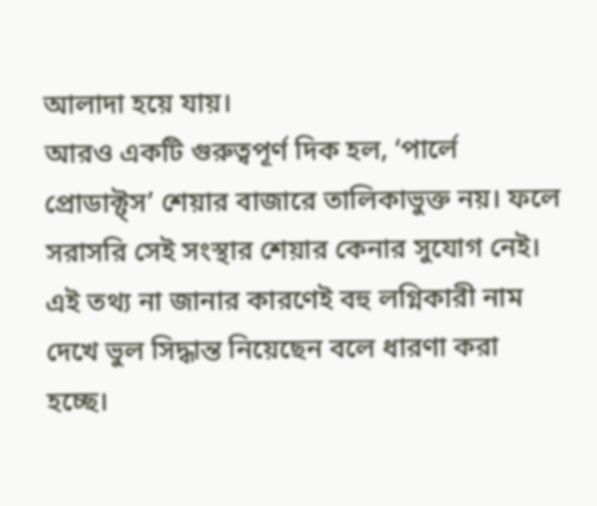আলাদা হয়ে যায়।
আরও একটি গুরুত্বপূর্ণ দিক হল, ‘পার্লে প্রোডাক্ট্স’ শেয়ার বাজারে তালিকাভুক্ত নয়। ফলে সরাসরি সেই সংস্থার শেয়ার কেনার সুযোগ নেই। এই তথ্য না জানার কারণেই বহু লগ্নিকারী নাম দেখে ভুল সিদ্ধান্ত নিয়েছেন বলে ধারণা করা হচ্ছে।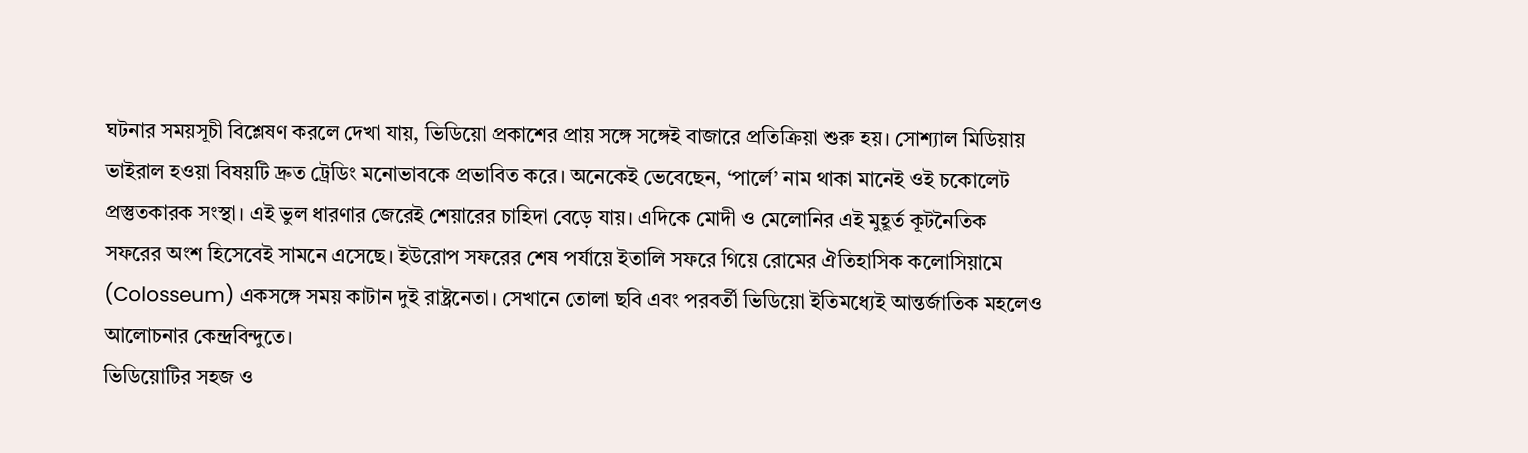ঘটনার সময়সূচী বিশ্লেষণ করলে দেখা যায়, ভিডিয়ো প্রকাশের প্রায় সঙ্গে সঙ্গেই বাজারে প্রতিক্রিয়া শুরু হয়। সোশ্যাল মিডিয়ায় ভাইরাল হওয়া বিষয়টি দ্রুত ট্রেডিং মনোভাবকে প্রভাবিত করে। অনেকেই ভেবেছেন, ‘পার্লে’ নাম থাকা মানেই ওই চকোলেট প্রস্তুতকারক সংস্থা। এই ভুল ধারণার জেরেই শেয়ারের চাহিদা বেড়ে যায়। এদিকে মোদী ও মেলোনির এই মুহূর্ত কূটনৈতিক সফরের অংশ হিসেবেই সামনে এসেছে। ইউরোপ সফরের শেষ পর্যায়ে ইতালি সফরে গিয়ে রোমের ঐতিহাসিক কলোসিয়ামে (Colosseum) একসঙ্গে সময় কাটান দুই রাষ্ট্রনেতা। সেখানে তোলা ছবি এবং পরবর্তী ভিডিয়ো ইতিমধ্যেই আন্তর্জাতিক মহলেও আলোচনার কেন্দ্রবিন্দুতে।
ভিডিয়োটির সহজ ও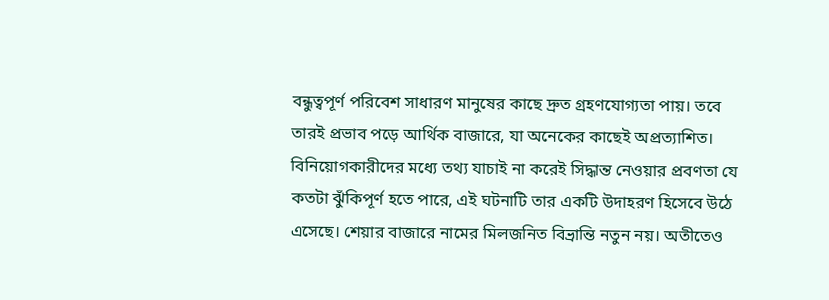বন্ধুত্বপূর্ণ পরিবেশ সাধারণ মানুষের কাছে দ্রুত গ্রহণযোগ্যতা পায়। তবে তারই প্রভাব পড়ে আর্থিক বাজারে, যা অনেকের কাছেই অপ্রত্যাশিত। বিনিয়োগকারীদের মধ্যে তথ্য যাচাই না করেই সিদ্ধান্ত নেওয়ার প্রবণতা যে কতটা ঝুঁকিপূর্ণ হতে পারে, এই ঘটনাটি তার একটি উদাহরণ হিসেবে উঠে এসেছে। শেয়ার বাজারে নামের মিলজনিত বিভ্রান্তি নতুন নয়। অতীতেও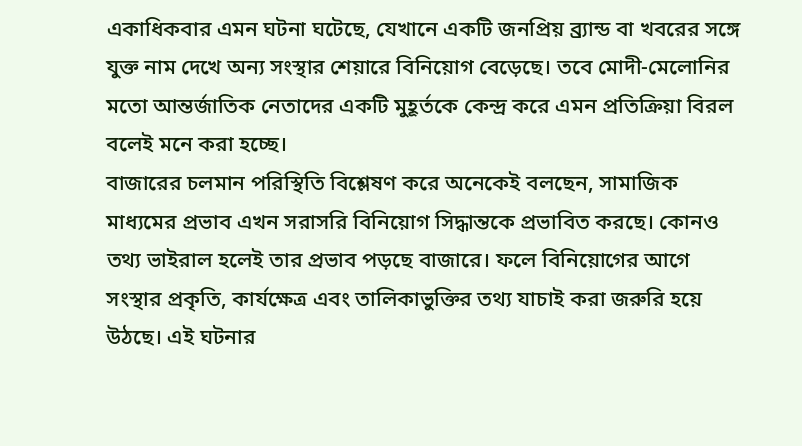একাধিকবার এমন ঘটনা ঘটেছে, যেখানে একটি জনপ্রিয় ব্র্যান্ড বা খবরের সঙ্গে যুক্ত নাম দেখে অন্য সংস্থার শেয়ারে বিনিয়োগ বেড়েছে। তবে মোদী-মেলোনির মতো আন্তর্জাতিক নেতাদের একটি মুহূর্তকে কেন্দ্র করে এমন প্রতিক্রিয়া বিরল বলেই মনে করা হচ্ছে।
বাজারের চলমান পরিস্থিতি বিশ্লেষণ করে অনেকেই বলছেন, সামাজিক মাধ্যমের প্রভাব এখন সরাসরি বিনিয়োগ সিদ্ধান্তকে প্রভাবিত করছে। কোনও তথ্য ভাইরাল হলেই তার প্রভাব পড়ছে বাজারে। ফলে বিনিয়োগের আগে সংস্থার প্রকৃতি, কার্যক্ষেত্র এবং তালিকাভুক্তির তথ্য যাচাই করা জরুরি হয়ে উঠছে। এই ঘটনার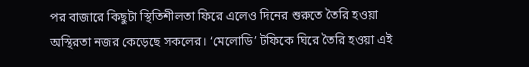পর বাজারে কিছুটা স্থিতিশীলতা ফিরে এলেও দিনের শুরুতে তৈরি হওয়া অস্থিরতা নজর কেড়েছে সকলের। ‘মেলোডি’ টফিকে ঘিরে তৈরি হওয়া এই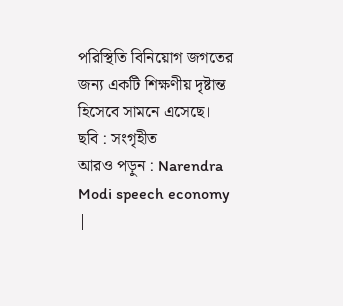পরিস্থিতি বিনিয়োগ জগতের জন্য একটি শিক্ষণীয় দৃষ্টান্ত হিসেবে সামনে এসেছে।
ছবি : সংগৃহীত
আরও পড়ুন : Narendra Modi speech economy |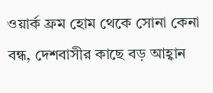ওয়ার্ক ফ্রম হোম থেকে সোনা কেনা বন্ধ, দেশবাসীর কাছে বড় আহ্বান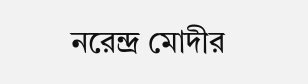নরেন্দ্র মোদীর